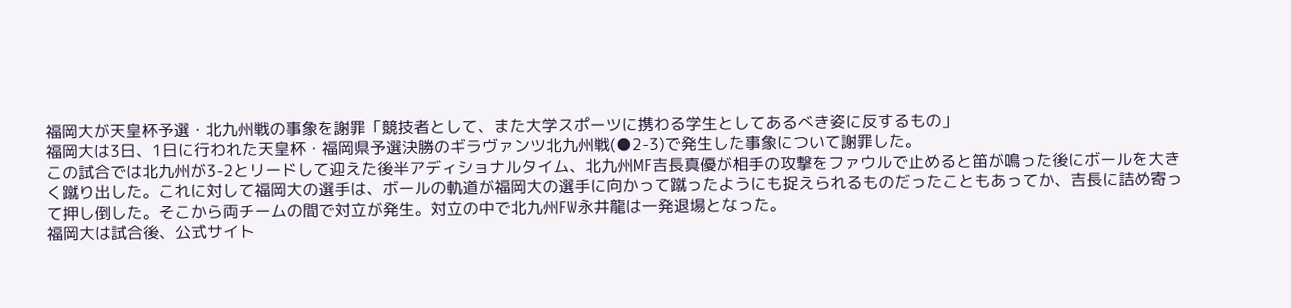福岡大が天皇杯予選・北九州戦の事象を謝罪「競技者として、また大学スポーツに携わる学生としてあるべき姿に反するもの」
福岡大は3日、1日に行われた天皇杯・福岡県予選決勝のギラヴァンツ北九州戦(●2-3)で発生した事象について謝罪した。
この試合では北九州が3-2とリードして迎えた後半アディショナルタイム、北九州MF吉長真優が相手の攻撃をファウルで止めると笛が鳴った後にボールを大きく蹴り出した。これに対して福岡大の選手は、ボールの軌道が福岡大の選手に向かって蹴ったようにも捉えられるものだったこともあってか、吉長に詰め寄って押し倒した。そこから両チームの間で対立が発生。対立の中で北九州FW永井龍は一発退場となった。
福岡大は試合後、公式サイト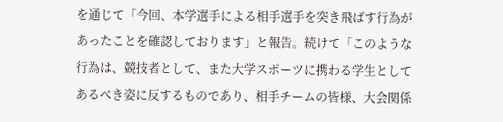を通じて「今回、本学選手による相手選手を突き飛ばす行為があったことを確認しております」と報告。続けて「このような行為は、競技者として、また大学スポーツに携わる学生としてあるべき姿に反するものであり、相手チームの皆様、大会関係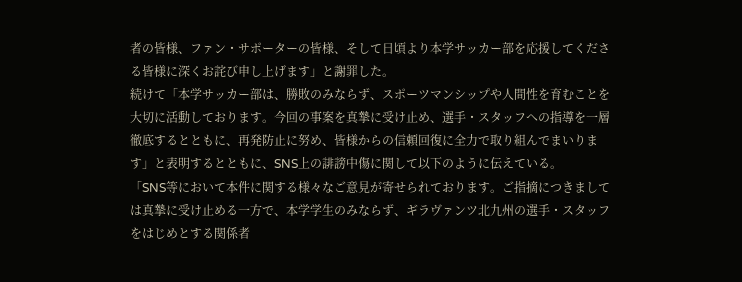者の皆様、ファン・サポーターの皆様、そして日頃より本学サッカー部を応援してくださる皆様に深くお詫び申し上げます」と謝罪した。
続けて「本学サッカー部は、勝敗のみならず、スポーツマンシップや人間性を育むことを大切に活動しております。今回の事案を真摯に受け止め、選手・スタッフへの指導を一層徹底するとともに、再発防止に努め、皆様からの信頼回復に全力で取り組んでまいります」と表明するとともに、SNS上の誹謗中傷に関して以下のように伝えている。
「SNS等において本件に関する様々なご意見が寄せられております。ご指摘につきましては真摯に受け止める一方で、本学学生のみならず、ギラヴァンツ北九州の選手・スタッフをはじめとする関係者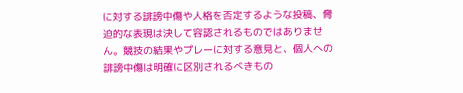に対する誹謗中傷や人格を否定するような投稿、脅迫的な表現は決して容認されるものではありません。競技の結果やプレーに対する意見と、個人への誹謗中傷は明確に区別されるべきもの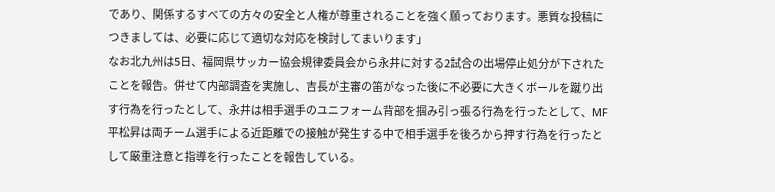であり、関係するすべての方々の安全と人権が尊重されることを強く願っております。悪質な投稿につきましては、必要に応じて適切な対応を検討してまいります」
なお北九州は5日、福岡県サッカー協会規律委員会から永井に対する2試合の出場停止処分が下されたことを報告。併せて内部調査を実施し、吉長が主審の笛がなった後に不必要に大きくボールを蹴り出す行為を行ったとして、永井は相手選手のユニフォーム背部を掴み引っ張る行為を行ったとして、MF平松昇は両チーム選手による近距離での接触が発生する中で相手選手を後ろから押す行為を行ったとして厳重注意と指導を行ったことを報告している。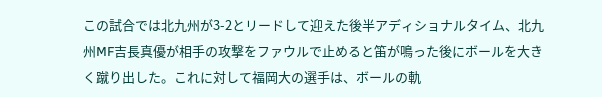この試合では北九州が3-2とリードして迎えた後半アディショナルタイム、北九州MF吉長真優が相手の攻撃をファウルで止めると笛が鳴った後にボールを大きく蹴り出した。これに対して福岡大の選手は、ボールの軌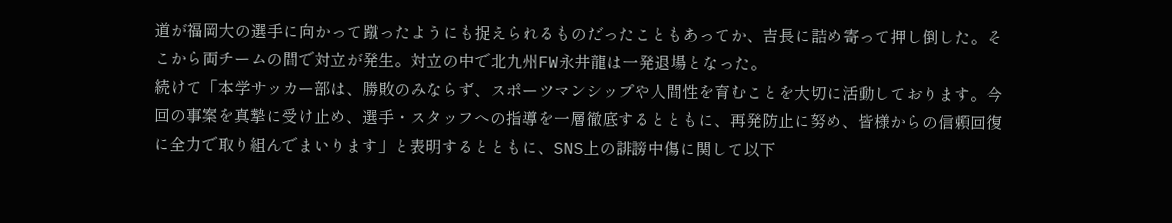道が福岡大の選手に向かって蹴ったようにも捉えられるものだったこともあってか、吉長に詰め寄って押し倒した。そこから両チームの間で対立が発生。対立の中で北九州FW永井龍は一発退場となった。
続けて「本学サッカー部は、勝敗のみならず、スポーツマンシップや人間性を育むことを大切に活動しております。今回の事案を真摯に受け止め、選手・スタッフへの指導を一層徹底するとともに、再発防止に努め、皆様からの信頼回復に全力で取り組んでまいります」と表明するとともに、SNS上の誹謗中傷に関して以下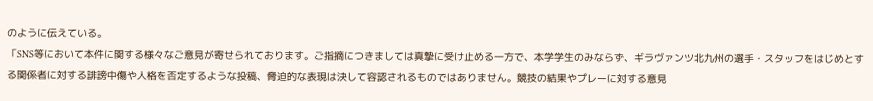のように伝えている。
「SNS等において本件に関する様々なご意見が寄せられております。ご指摘につきましては真摯に受け止める一方で、本学学生のみならず、ギラヴァンツ北九州の選手・スタッフをはじめとする関係者に対する誹謗中傷や人格を否定するような投稿、脅迫的な表現は決して容認されるものではありません。競技の結果やプレーに対する意見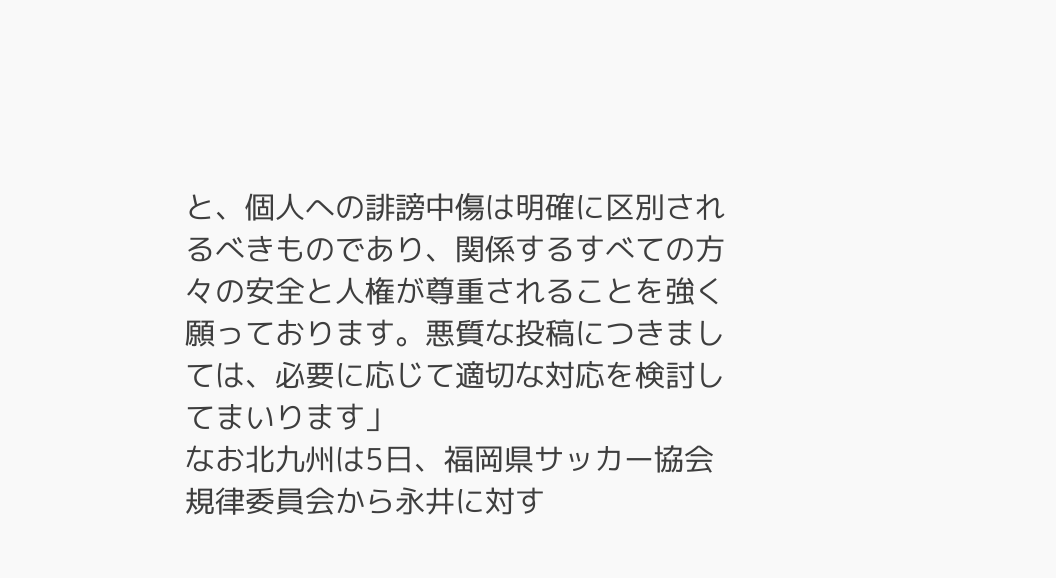と、個人への誹謗中傷は明確に区別されるべきものであり、関係するすべての方々の安全と人権が尊重されることを強く願っております。悪質な投稿につきましては、必要に応じて適切な対応を検討してまいります」
なお北九州は5日、福岡県サッカー協会規律委員会から永井に対す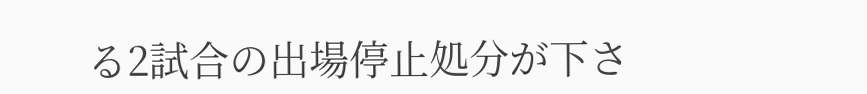る2試合の出場停止処分が下さ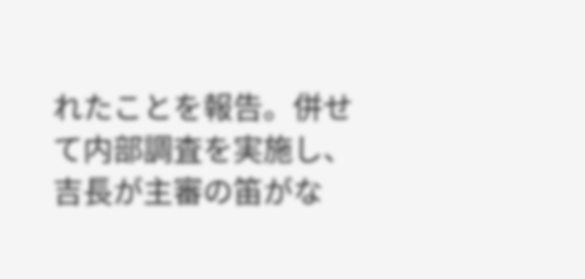れたことを報告。併せて内部調査を実施し、吉長が主審の笛がな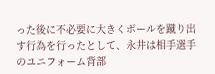った後に不必要に大きくボールを蹴り出す行為を行ったとして、永井は相手選手のユニフォーム背部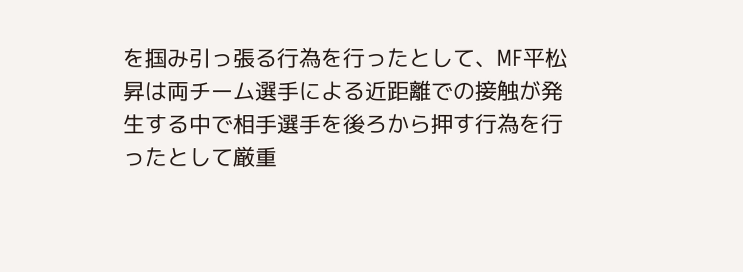を掴み引っ張る行為を行ったとして、MF平松昇は両チーム選手による近距離での接触が発生する中で相手選手を後ろから押す行為を行ったとして厳重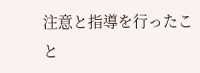注意と指導を行ったこと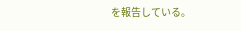を報告している。